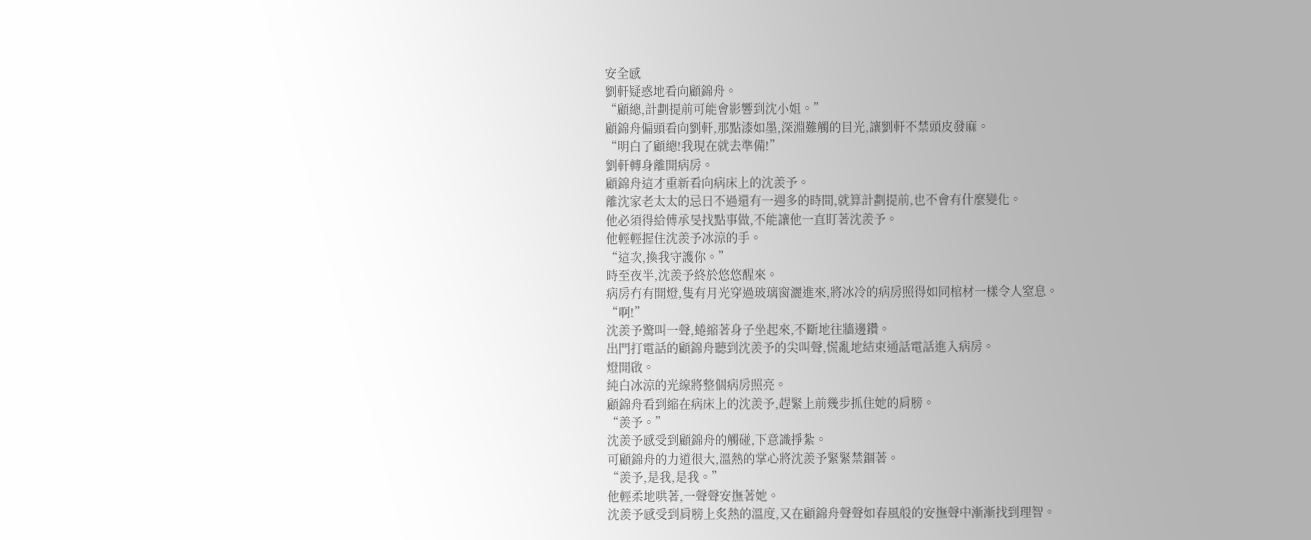安全感
劉軒疑惑地看向顧錦舟。
“顧總,計劃提前可能會影響到沈小姐。”
顧錦舟偏頭看向劉軒,那點漆如墨,深淵難觸的目光,讓劉軒不禁頭皮發麻。
“明白了顧總!我現在就去準備!”
劉軒轉身離開病房。
顧錦舟這才重新看向病床上的沈羨予。
離沈家老太太的忌日不過還有一週多的時間,就算計劃提前,也不會有什麼變化。
他必須得給傅承旻找點事做,不能讓他一直盯著沈羨予。
他輕輕握住沈羨予冰涼的手。
“這次,換我守護你。”
時至夜半,沈羨予終於悠悠醒來。
病房冇有開燈,隻有月光穿過玻璃窗灑進來,將冰冷的病房照得如同棺材一樣令人窒息。
“啊!”
沈羨予驚叫一聲,蜷縮著身子坐起來,不斷地往牆邊鑽。
出門打電話的顧錦舟聽到沈羨予的尖叫聲,慌亂地結束通話電話進入病房。
燈開啟。
純白冰涼的光線將整個病房照亮。
顧錦舟看到縮在病床上的沈羨予,趕緊上前幾步抓住她的肩膀。
“羨予。”
沈羨予感受到顧錦舟的觸碰,下意識掙紮。
可顧錦舟的力道很大,溫熱的掌心將沈羨予緊緊禁錮著。
“羨予,是我,是我。”
他輕柔地哄著,一聲聲安撫著她。
沈羨予感受到肩膀上炙熱的溫度,又在顧錦舟聲聲如春風般的安撫聲中漸漸找到理智。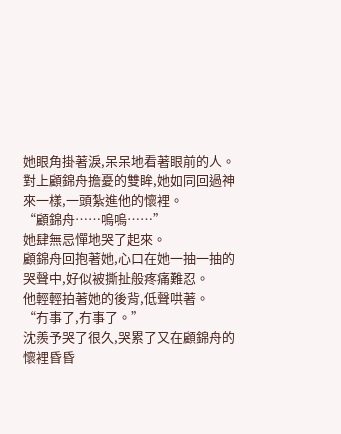她眼角掛著淚,呆呆地看著眼前的人。
對上顧錦舟擔憂的雙眸,她如同回過神來一樣,一頭紮進他的懷裡。
“顧錦舟……嗚嗚……”
她肆無忌憚地哭了起來。
顧錦舟回抱著她,心口在她一抽一抽的哭聲中,好似被撕扯般疼痛難忍。
他輕輕拍著她的後背,低聲哄著。
“冇事了,冇事了。”
沈羨予哭了很久,哭累了又在顧錦舟的懷裡昏昏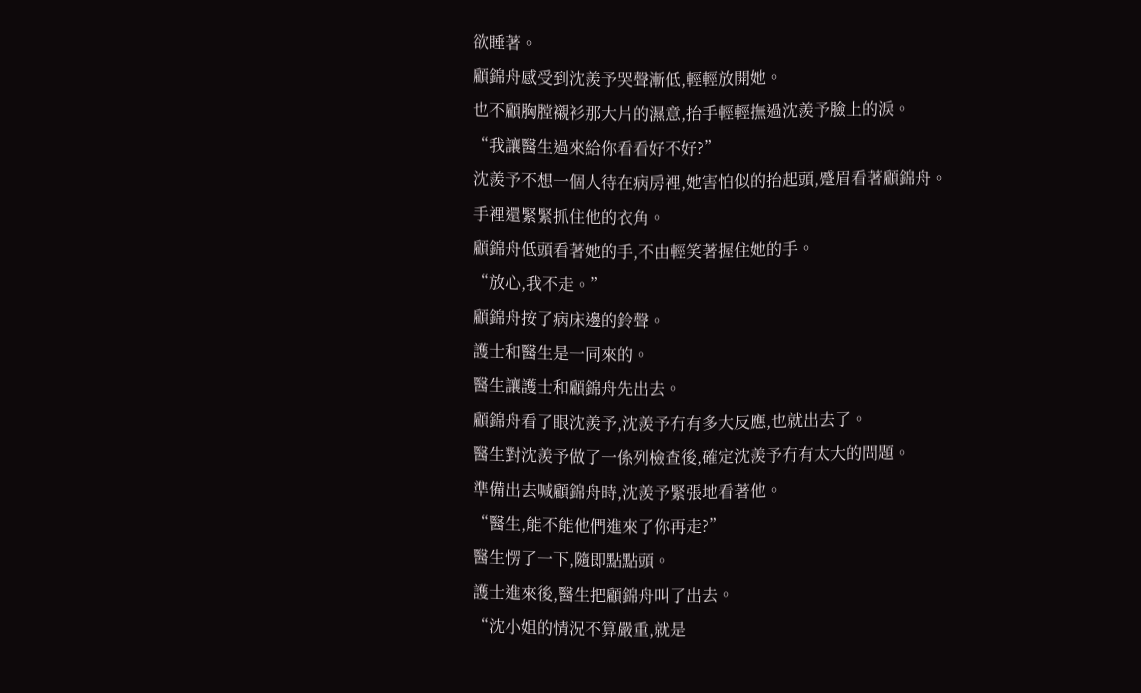欲睡著。
顧錦舟感受到沈羨予哭聲漸低,輕輕放開她。
也不顧胸膛襯衫那大片的濕意,抬手輕輕撫過沈羨予臉上的淚。
“我讓醫生過來給你看看好不好?”
沈羨予不想一個人待在病房裡,她害怕似的抬起頭,蹙眉看著顧錦舟。
手裡還緊緊抓住他的衣角。
顧錦舟低頭看著她的手,不由輕笑著握住她的手。
“放心,我不走。”
顧錦舟按了病床邊的鈴聲。
護士和醫生是一同來的。
醫生讓護士和顧錦舟先出去。
顧錦舟看了眼沈羨予,沈羨予冇有多大反應,也就出去了。
醫生對沈羨予做了一係列檢查後,確定沈羨予冇有太大的問題。
準備出去喊顧錦舟時,沈羨予緊張地看著他。
“醫生,能不能他們進來了你再走?”
醫生愣了一下,隨即點點頭。
護士進來後,醫生把顧錦舟叫了出去。
“沈小姐的情況不算嚴重,就是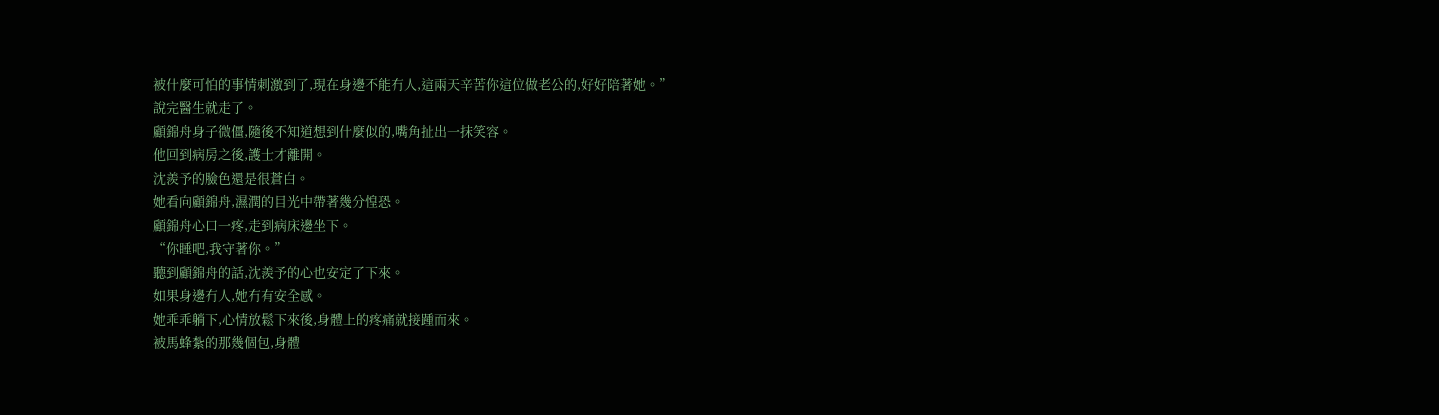被什麼可怕的事情刺激到了,現在身邊不能冇人,這兩天辛苦你這位做老公的,好好陪著她。”
說完醫生就走了。
顧錦舟身子微僵,隨後不知道想到什麼似的,嘴角扯出一抹笑容。
他回到病房之後,護士才離開。
沈羨予的臉色還是很蒼白。
她看向顧錦舟,濕潤的目光中帶著幾分惶恐。
顧錦舟心口一疼,走到病床邊坐下。
“你睡吧,我守著你。”
聽到顧錦舟的話,沈羨予的心也安定了下來。
如果身邊冇人,她冇有安全感。
她乖乖躺下,心情放鬆下來後,身體上的疼痛就接踵而來。
被馬蜂紮的那幾個包,身體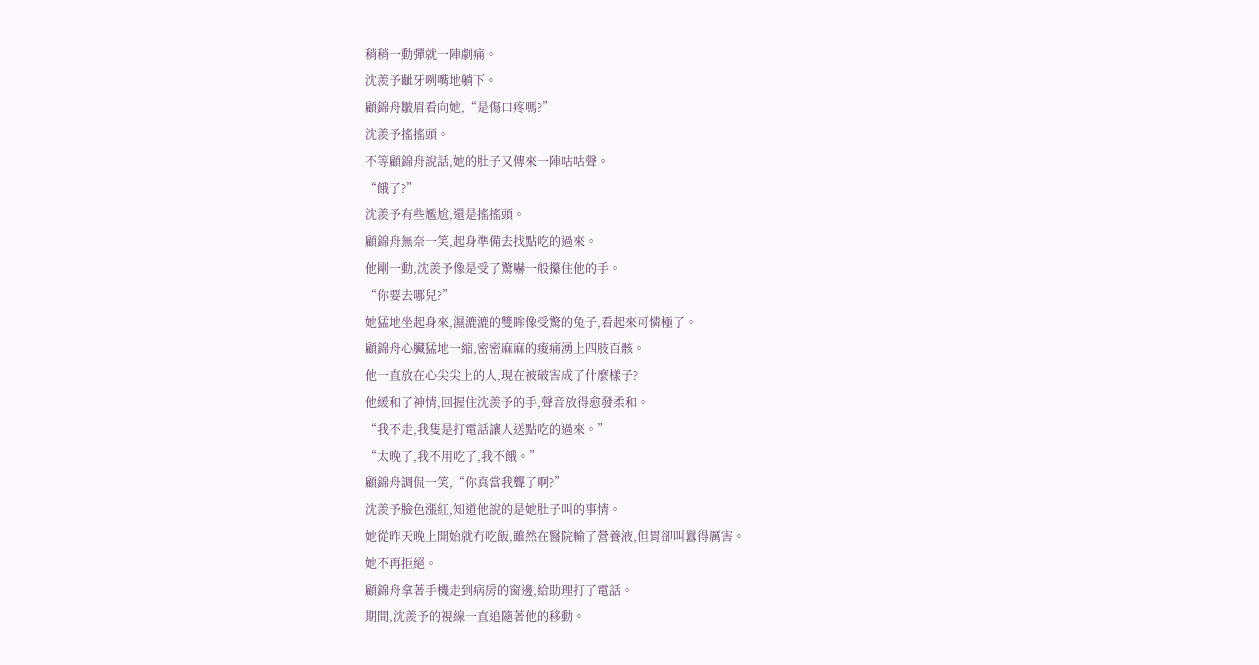稍稍一動彈就一陣劇痛。
沈羨予齜牙咧嘴地躺下。
顧錦舟皺眉看向她,“是傷口疼嗎?”
沈羨予搖搖頭。
不等顧錦舟說話,她的肚子又傳來一陣咕咕聲。
“餓了?”
沈羨予有些尷尬,還是搖搖頭。
顧錦舟無奈一笑,起身準備去找點吃的過來。
他剛一動,沈羨予像是受了驚嚇一般攥住他的手。
“你要去哪兒?”
她猛地坐起身來,濕漉漉的雙眸像受驚的兔子,看起來可憐極了。
顧錦舟心臟猛地一縮,密密麻麻的痠痛湧上四肢百骸。
他一直放在心尖尖上的人,現在被破害成了什麼樣子?
他緩和了神情,回握住沈羨予的手,聲音放得愈發柔和。
“我不走,我隻是打電話讓人送點吃的過來。”
“太晚了,我不用吃了,我不餓。”
顧錦舟調侃一笑,“你真當我聾了啊?”
沈羨予臉色漲紅,知道他說的是她肚子叫的事情。
她從昨天晚上開始就冇吃飯,雖然在醫院輸了營養液,但胃卻叫囂得厲害。
她不再拒絕。
顧錦舟拿著手機走到病房的窗邊,給助理打了電話。
期間,沈羨予的視線一直追隨著他的移動。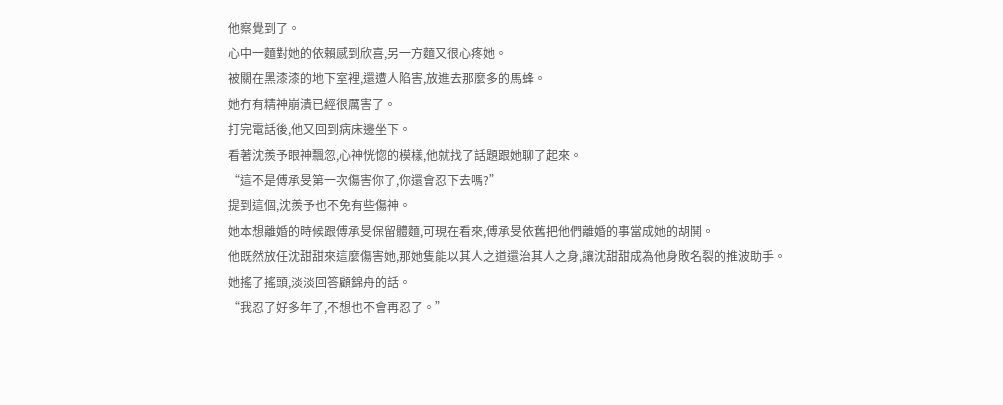他察覺到了。
心中一麵對她的依賴感到欣喜,另一方麵又很心疼她。
被關在黑漆漆的地下室裡,還遭人陷害,放進去那麼多的馬蜂。
她冇有精神崩潰已經很厲害了。
打完電話後,他又回到病床邊坐下。
看著沈羨予眼神飄忽,心神恍惚的模樣,他就找了話題跟她聊了起來。
“這不是傅承旻第一次傷害你了,你還會忍下去嗎?”
提到這個,沈羨予也不免有些傷神。
她本想離婚的時候跟傅承旻保留體麵,可現在看來,傅承旻依舊把他們離婚的事當成她的胡鬨。
他既然放任沈甜甜來這麼傷害她,那她隻能以其人之道還治其人之身,讓沈甜甜成為他身敗名裂的推波助手。
她搖了搖頭,淡淡回答顧錦舟的話。
“我忍了好多年了,不想也不會再忍了。”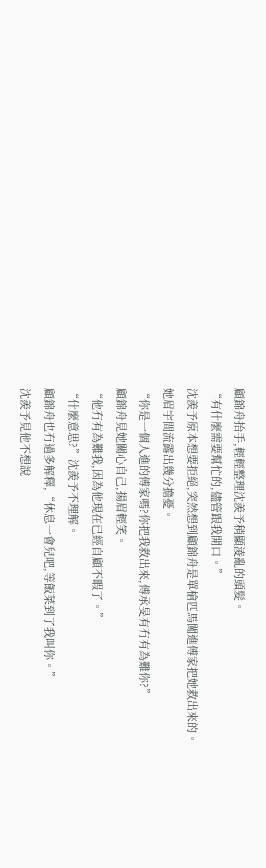顧錦舟抬手,輕輕整理沈羨予稍顯淩亂的頭髮。
“有什麼需要幫忙的,儘管跟我開口。”
沈羨予原本想要拒絕,突然想到顧錦舟是單槍匹馬闖進傅家把她救出來的。
她眉宇間流露出幾分擔憂。
“你是一個人進的傅家嗎?你把我救出來,傅承旻有冇有為難你?”
顧錦舟見她關心自己,揚眉輕笑。
“他冇有為難我,因為他現在已經自顧不暇了。”
“什麼意思?”沈羨予不理解。
顧錦舟也冇過多解釋,“休息一會兒吧,等飯菜到了我叫你。”
沈羨予見他不想說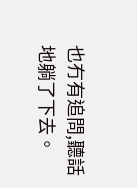也冇有追問,聽話地躺了下去。